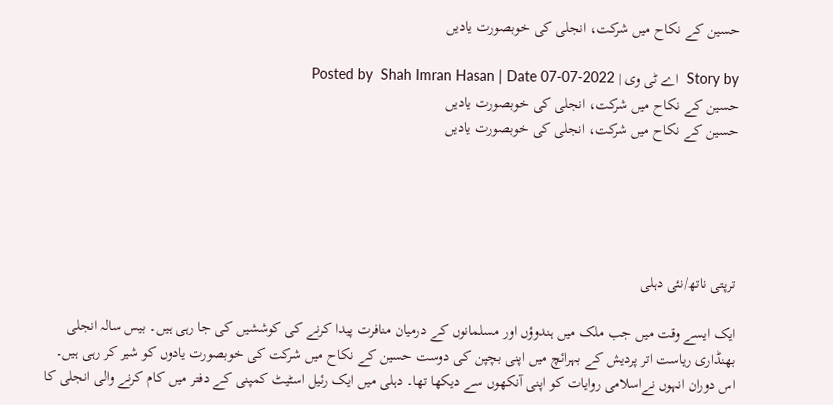حسین کے نکاح میں شرکت، انجلی کی خوبصورت یادیں

Story by  اے ٹی وی | Posted by  Shah Imran Hasan | Date 07-07-2022
حسین کے نکاح میں شرکت، انجلی کی خوبصورت یادیں
حسین کے نکاح میں شرکت، انجلی کی خوبصورت یادیں





ترپتی ناتھ/نئی دہلی

ایک ایسے وقت میں جب ملک میں ہندوؤں اور مسلمانوں کے درمیان منافرت پیدا کرنے کی کوششیں کی جا رہی ہیں۔ بیس سالہ انجلی بھنڈاری ریاست اتر پردیش کے بہرائچ میں اپنی بچپن کی دوست حسین کے نکاح میں شرکت کی خوبصورت یادوں کو شیر کر رہی ہیں۔ اس دوران انہوں نےاسلامی روایات کو اپنی آنکھوں سے دیکھا تھا۔ دہلی میں ایک رئیل اسٹیٹ کمپنی کے دفتر میں کام کرنے والی انجلی کا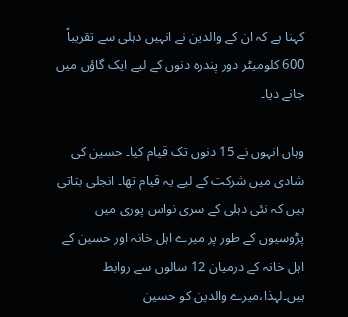کہنا ہے کہ ان کے والدین نے انہیں دہلی سے تقریباً 600 کلومیٹر دور پندرہ دنوں کے لیے ایک گاؤں میں جانے دیا۔

وہاں انہوں نے 15 دنوں تک قیام کیا۔ حسین کی شادی میں شرکت کے لیے یہ قیام تھا۔ انجلی بتاتی ہیں کہ نئی دہلی کے سری نواس پوری میں پڑوسیوں کے طور پر میرے اہل خانہ اور حسین کے اہل خانہ کے درمیان 12 سالوں سے روابط ہیں۔لہذا،میرے والدین کو حسین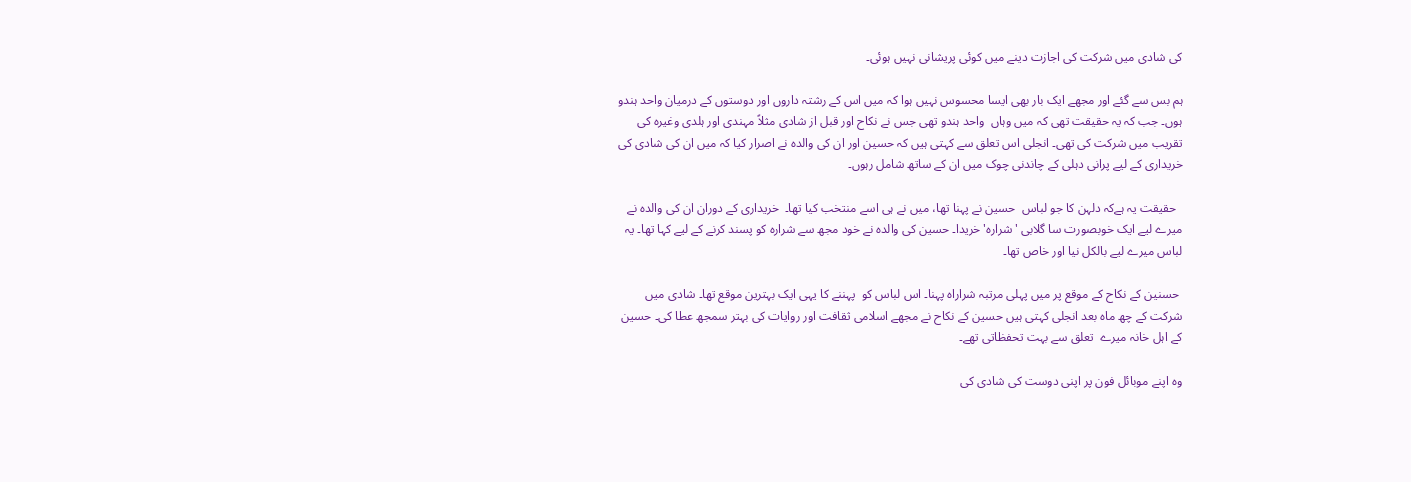کی شادی میں شرکت کی اجازت دینے میں کوئی پریشانی نہیں ہوئی۔

ہم بس سے گئے اور مجھے ایک بار بھی ایسا محسوس نہیں ہوا کہ میں اس کے رشتہ داروں اور دوستوں کے درمیان واحد ہندو ہوں۔ جب کہ یہ حقیقت تھی کہ میں وہاں  واحد ہندو تھی جس نے نکاح اور قبل از شادی مثلاً مہندی اور ہلدی وغیرہ کی تقریب میں شرکت کی تھی۔ انجلی اس تعلق سے کہتی ہیں کہ حسین اور ان کی والدہ نے اصرار کیا کہ میں ان کی شادی کی خریداری کے لیے پرانی دہلی کے چاندنی چوک میں ان کے ساتھ شامل رہوں۔

  حقیقت یہ ہےکہ دلہن کا جو لباس  حسین نے پہنا تھا، میں نے ہی اسے منتخب کیا تھا۔  خریداری کے دوران ان کی والدہ نے میرے لیے ایک خوبصورت سا گلابی 'شرارہ' خریدا۔ حسین کی والدہ نے خود مجھ سے شرارہ کو پسند کرنے کے لیے کہا تھا۔ یہ لباس میرے لیے بالکل نیا اور خاص تھا۔

 حسنین کے نکاح کے موقع پر میں پہلی مرتبہ شراراہ پہنا۔ اس لباس کو  پہننے کا یہی ایک بہترین موقع تھا۔ شادی میں شرکت کے چھ ماہ بعد انجلی کہتی ہیں حسین کے نکاح نے مجھے اسلامی ثقافت اور روایات کی بہتر سمجھ عطا کی۔ حسین کے اہل خانہ میرے  تعلق سے بہت تحفظاتی تھے۔

وہ اپنے موبائل فون پر اپنی دوست کی شادی کی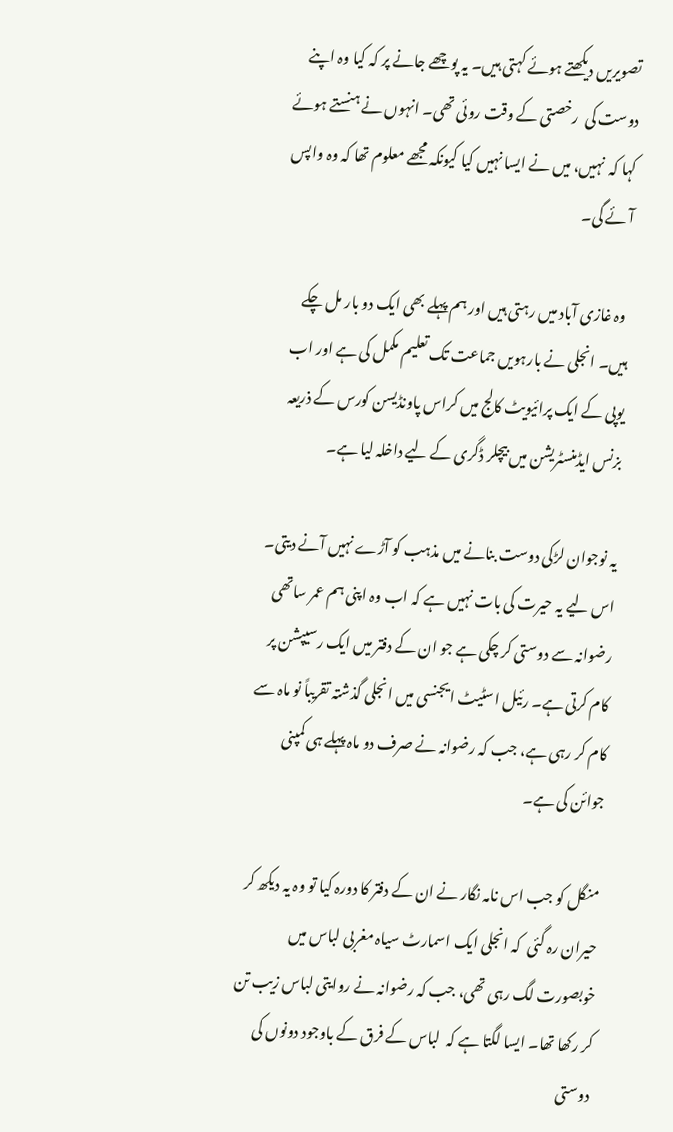تصویریں دیکھتے ہوئے کہتی ہیں۔ یہ پوچھے جانے پر کہ کیا وہ اپنے دوست کی  رخصتی کے وقت روئی تھی۔ انہوں نے ہنستے ہوئے کہا کہ  نہیں، میں نے ایسا نہیں کیا کیونکہ مجھے معلوم تھا کہ وہ واپس آئے گی۔

 وہ غازی آباد میں رہتی ہیں اور ہم پہلے بھی ایک دو بار مل چکے ہیں۔ انجلی نے بارہویں جماعت تک تعلیم مکمل کی ہے اور اب یوپی کے ایک پرائیویٹ کالج میں کراس پاونڈیسن کورس کے ذریعہ بزنس ایڈمنسٹریشن میں بیچلر ڈگری کے لیے داخلہ لیا ہے۔

یہ نوجوان لڑکی دوست بنانے میں مذہب کو آڑے نہیں آنے دیتی۔  اس لیے یہ حیرت کی بات نہیں ہے کہ اب وہ اپنی ہم عمر ساتھی رضوانہ سے دوستی کر چکی ہے جو ان کے دفتر میں ایک رسیپشن پر کام کرتی ہے۔ رئیل اسٹیٹ ایجنسی میں انجلی گذشتہ تقریباً نو ماہ سے کام کر رہی ہے، جب کہ رضوانہ نے صرف دو ماہ پہلے ہی کمپنی جوائن کی ہے۔

منگل کو جب اس نامہ نگار نے ان کے دفتر کا دورہ کیا تو وہ یہ دیکھ کر حیران رہ گئی  کہ انجلی ایک اسمارٹ سیاہ مغربی لباس میں خوبصورت لگ رہی تھی، جب کہ رضوانہ نے روایتی لباس زیب تن کر رکھا تھا۔ ایسا لگتا ہے کہ  لباس کے فرق کے باوجود دونوں کی دوستی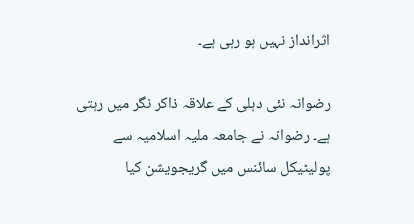اثرانداز نہیں ہو رہی ہے۔

رضوانہ نئی دہلی کے علاقہ ذاکر نگر میں رہتی ہے۔ رضوانہ نے جامعہ ملیہ اسلامیہ سے پولیٹیکل سائنس میں گریجویشن کیا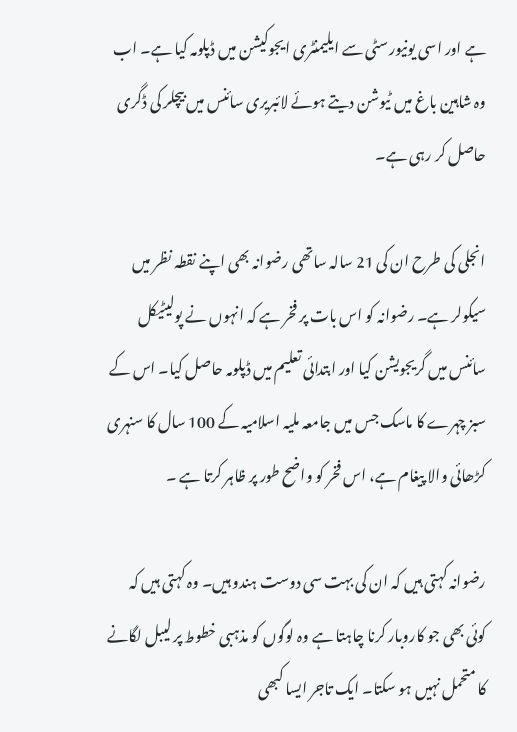ہے اور اسی یونیورسٹی سے ایلیمنٹری ایجوکیشن میں ڈپلومہ کیا ہے۔ اب وہ شاہین باغ میں ٹیوشن دیتے ہوئے لائبریری سائنس میں بیچلر کی ڈگری حاصل کر رہی ہے۔

انجلی کی طرح ان کی 21 سالہ ساتھی رضوانہ بھی اپنے نقطہ نظر میں سیکولر ہے۔ رضوانہ کو اس بات پر فخر ہے کہ انہوں نے پولیٹیکل سائنس میں گریجویشن کیا اور ابتدائی تعلیم میں ڈپلومہ حاصل کیا۔ اس کے سبز چہرے کا ماسک جس میں جامعہ ملیہ اسلامیہ کے 100 سال کا سنہری کڑھائی والا پیغام ہے، اس فخر کو واضح طور پر ظاہر کرتا ہے ۔

رضوانہ کہتی ہیں کہ ان کی بہت سی دوست ہندو ہیں۔ وہ کہتی ہیں کہ  کوئی بھی جو کاروبار کرنا چاہتا ہے وہ لوگوں کو مذہبی خطوط پر لیبل لگانے کا متحمل نہیں ہو سکتا۔ ایک تاجر ایسا کبھی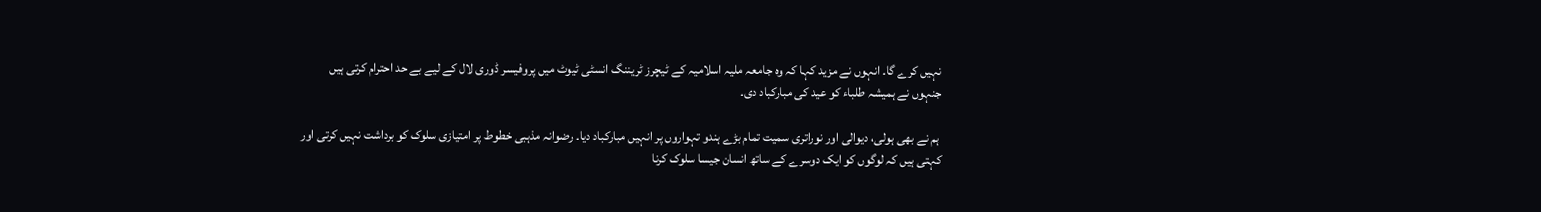نہیں کرے گا۔ انہوں نے مزید کہا کہ وہ جامعہ ملیہ اسلامیہ کے ٹیچرز ٹریننگ انسٹی ٹیوٹ میں پروفیسر ڈوری لال کے لیے بے حد احترام کرتی ہیں جنہوں نے ہمیشہ طلباء کو عید کی مبارکباد دی۔

 ہم نے بھی ہولی، دیوالی اور نوراتری سمیت تمام بڑے ہندو تہواروں پر انہیں مبارکباد دیا۔ رضوانہ مذہبی خطوط پر امتیازی سلوک کو برداشت نہیں کرتی اور کہتی ہیں کہ لوگوں کو ایک دوسرے کے ساتھ انسان جیسا سلوک کرنا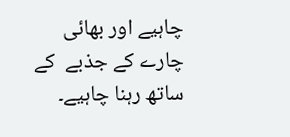چاہیے اور بھائی چارے کے جذبے  کے ساتھ رہنا چاہیے۔